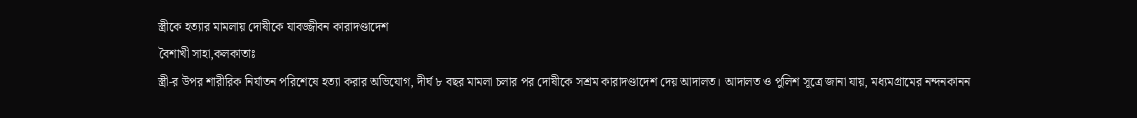স্ত্রীকে হত্যার মামলায় দোষীকে যাবজ্জীবন কারাদণ্ডাদেশ
বৈশাখী সাহা,কলকাতাঃ
স্ত্রী-র উপর শারীরিক নির্যাতন পরিশেষে হত্যা করার অভিযোগ, দীর্ঘ ৮ বছর মামলা চলার পর দোষীকে সশ্রম কারাদণ্ডাদেশ দেয় আদালত। আদালত ও পুলিশ সূত্রে জানা যায়, মধ্যমগ্রামের নন্দনকানন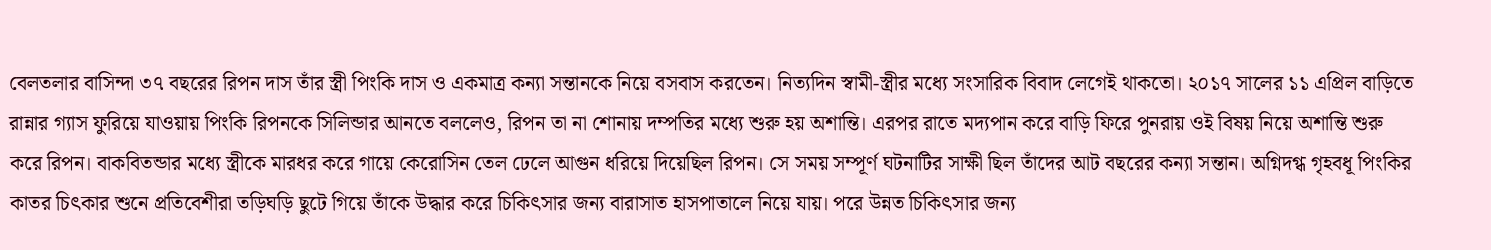বেলতলার বাসিন্দা ৩৭ বছরের রিপন দাস তাঁর স্ত্রী পিংকি দাস ও একমাত্র কন্যা সন্তানকে নিয়ে বসবাস করতেন। নিত্যদিন স্বামী-স্ত্রীর মধ্যে সংসারিক বিবাদ লেগেই থাকতো। ২০১৭ সালের ১১ এপ্রিল বাড়িতে রান্নার গ্যাস ফুরিয়ে যাওয়ায় পিংকি রিপনকে সিলিন্ডার আনতে বললেও, রিপন তা না শোনায় দম্পতির মধ্যে শুরু হয় অশান্তি। এরপর রাতে মদ্যপান করে বাড়ি ফিরে পুনরায় ওই বিষয় নিয়ে অশান্তি শুরু করে রিপন। বাকবিতন্ডার মধ্যে স্ত্রীকে মারধর করে গায়ে কেরোসিন তেল ঢেলে আগুন ধরিয়ে দিয়েছিল রিপন। সে সময় সম্পূর্ণ ঘটনাটির সাক্ষী ছিল তাঁদের আট বছরের কন্যা সন্তান। অগ্নিদগ্ধ গৃহবধূ পিংকির কাতর চিৎকার শুনে প্রতিবেশীরা তড়িঘড়ি ছুটে গিয়ে তাঁকে উদ্ধার করে চিকিৎসার জন্য বারাসাত হাসপাতালে নিয়ে যায়। পরে উন্নত চিকিৎসার জন্য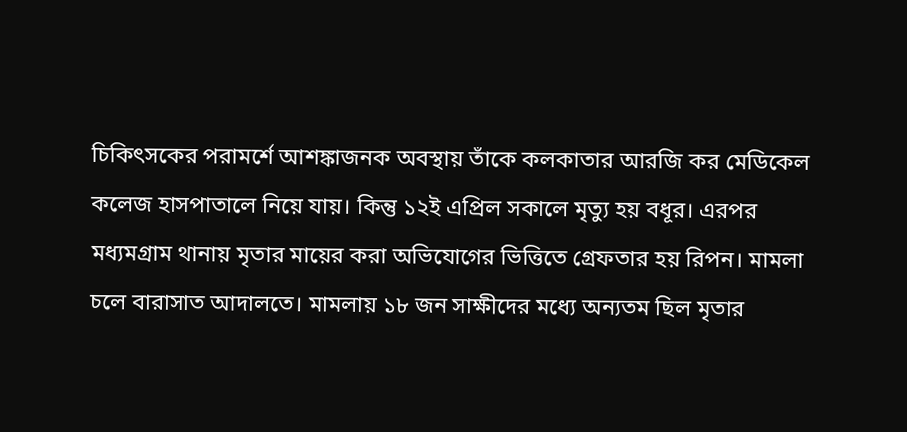চিকিৎসকের পরামর্শে আশঙ্কাজনক অবস্থায় তাঁকে কলকাতার আরজি কর মেডিকেল কলেজ হাসপাতালে নিয়ে যায়। কিন্তু ১২ই এপ্রিল সকালে মৃত্যু হয় বধূর। এরপর মধ্যমগ্রাম থানায় মৃতার মায়ের করা অভিযোগের ভিত্তিতে গ্রেফতার হয় রিপন। মামলা চলে বারাসাত আদালতে। মামলায় ১৮ জন সাক্ষীদের মধ্যে অন্যতম ছিল মৃতার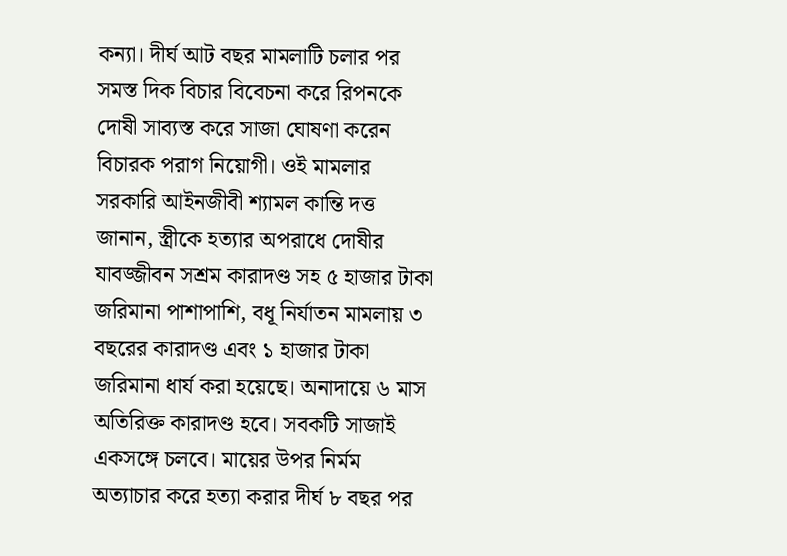কন্যা। দীর্ঘ আট বছর মামলাটি চলার পর সমস্ত দিক বিচার বিবেচনা করে রিপনকে দোষী সাব্যস্ত করে সাজা ঘোষণা করেন বিচারক পরাগ নিয়োগী। ওই মামলার সরকারি আইনজীবী শ্যামল কান্তি দত্ত জানান, স্ত্রীকে হত্যার অপরাধে দোষীর যাবজ্জীবন সশ্রম কারাদণ্ড সহ ৫ হাজার টাকা জরিমানা পাশাপাশি, বধূ নির্যাতন মামলায় ৩ বছরের কারাদণ্ড এবং ১ হাজার টাকা জরিমানা ধার্য করা হয়েছে। অনাদায়ে ৬ মাস অতিরিক্ত কারাদণ্ড হবে। সবকটি সাজাই একসঙ্গে চলবে। মায়ের উপর নির্মম অত্যাচার করে হত্যা করার দীর্ঘ ৮ বছর পর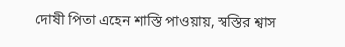দোষী পিতা এহেন শাস্তি পাওয়ায়, স্বস্তির শ্বাস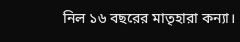নিল ১৬ বছরের মাতৃহারা কন্যা।